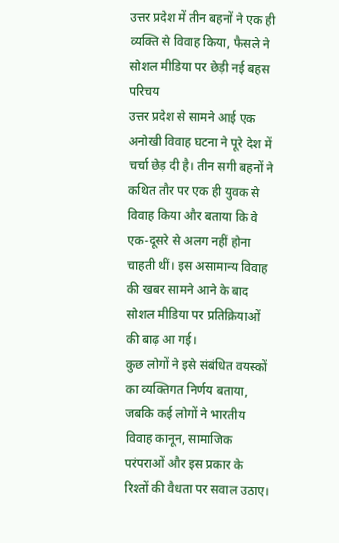उत्तर प्रदेश में तीन बहनों ने एक ही व्यक्ति से विवाह किया, फैसले ने सोशल मीडिया पर छेड़ी नई बहस
परिचय
उत्तर प्रदेश से सामने आई एक अनोखी विवाह घटना ने पूरे देश में चर्चा छेड़ दी है। तीन सगी बहनों ने कथित तौर पर एक ही युवक से विवाह किया और बताया कि वे एक-दूसरे से अलग नहीं होना चाहती थीं। इस असामान्य विवाह की खबर सामने आने के बाद सोशल मीडिया पर प्रतिक्रियाओं की बाढ़ आ गई।
कुछ लोगों ने इसे संबंधित वयस्कों का व्यक्तिगत निर्णय बताया, जबकि कई लोगों ने भारतीय विवाह कानून, सामाजिक परंपराओं और इस प्रकार के रिश्तों की वैधता पर सवाल उठाए।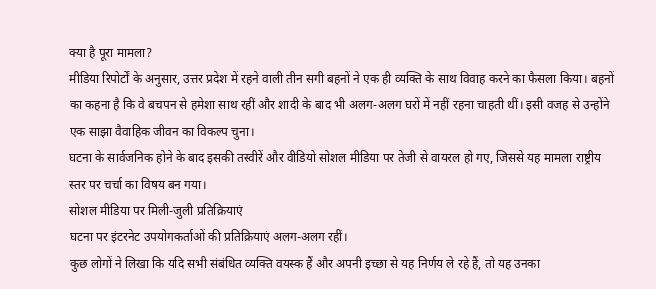क्या है पूरा मामला?
मीडिया रिपोर्टों के अनुसार, उत्तर प्रदेश में रहने वाली तीन सगी बहनों ने एक ही व्यक्ति के साथ विवाह करने का फैसला किया। बहनों का कहना है कि वे बचपन से हमेशा साथ रहीं और शादी के बाद भी अलग-अलग घरों में नहीं रहना चाहती थीं। इसी वजह से उन्होंने एक साझा वैवाहिक जीवन का विकल्प चुना।
घटना के सार्वजनिक होने के बाद इसकी तस्वीरें और वीडियो सोशल मीडिया पर तेजी से वायरल हो गए, जिससे यह मामला राष्ट्रीय स्तर पर चर्चा का विषय बन गया।
सोशल मीडिया पर मिली-जुली प्रतिक्रियाएं
घटना पर इंटरनेट उपयोगकर्ताओं की प्रतिक्रियाएं अलग-अलग रहीं।
कुछ लोगों ने लिखा कि यदि सभी संबंधित व्यक्ति वयस्क हैं और अपनी इच्छा से यह निर्णय ले रहे हैं, तो यह उनका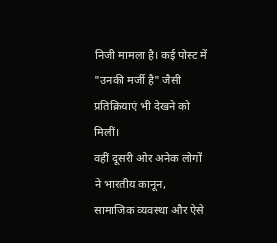निजी मामला है। कई पोस्ट में "उनकी मर्जी है" जैसी प्रतिक्रियाएं भी देखने को मिलीं।
वहीं दूसरी ओर अनेक लोगों ने भारतीय कानून, सामाजिक व्यवस्था और ऐसे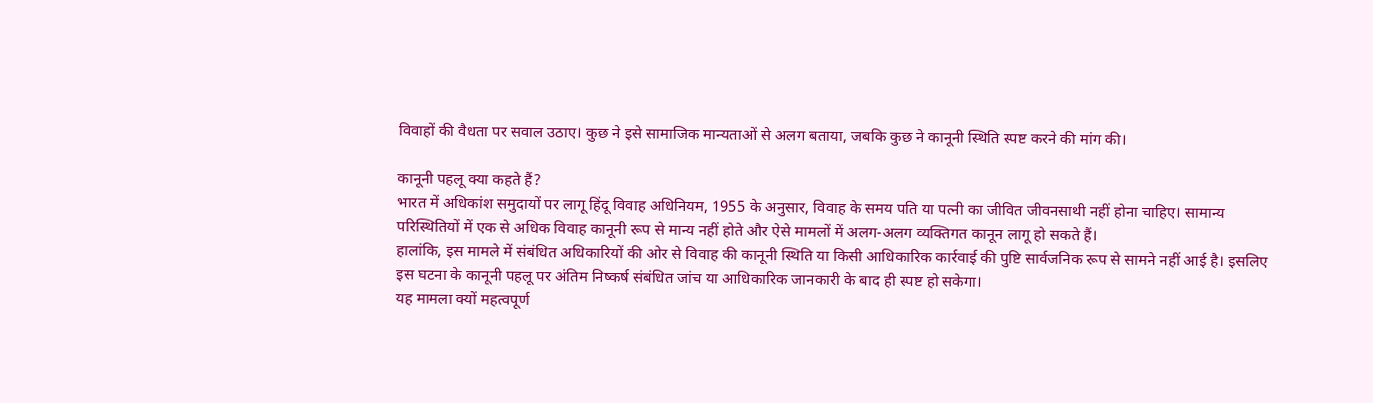विवाहों की वैधता पर सवाल उठाए। कुछ ने इसे सामाजिक मान्यताओं से अलग बताया, जबकि कुछ ने कानूनी स्थिति स्पष्ट करने की मांग की।

कानूनी पहलू क्या कहते हैं?
भारत में अधिकांश समुदायों पर लागू हिंदू विवाह अधिनियम, 1955 के अनुसार, विवाह के समय पति या पत्नी का जीवित जीवनसाथी नहीं होना चाहिए। सामान्य परिस्थितियों में एक से अधिक विवाह कानूनी रूप से मान्य नहीं होते और ऐसे मामलों में अलग-अलग व्यक्तिगत कानून लागू हो सकते हैं।
हालांकि, इस मामले में संबंधित अधिकारियों की ओर से विवाह की कानूनी स्थिति या किसी आधिकारिक कार्रवाई की पुष्टि सार्वजनिक रूप से सामने नहीं आई है। इसलिए इस घटना के कानूनी पहलू पर अंतिम निष्कर्ष संबंधित जांच या आधिकारिक जानकारी के बाद ही स्पष्ट हो सकेगा।
यह मामला क्यों महत्वपूर्ण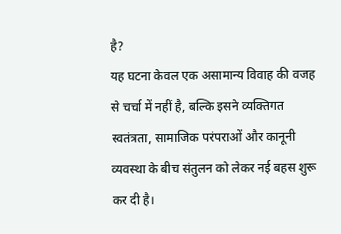है?
यह घटना केवल एक असामान्य विवाह की वजह से चर्चा में नहीं है, बल्कि इसने व्यक्तिगत स्वतंत्रता, सामाजिक परंपराओं और कानूनी व्यवस्था के बीच संतुलन को लेकर नई बहस शुरू कर दी है।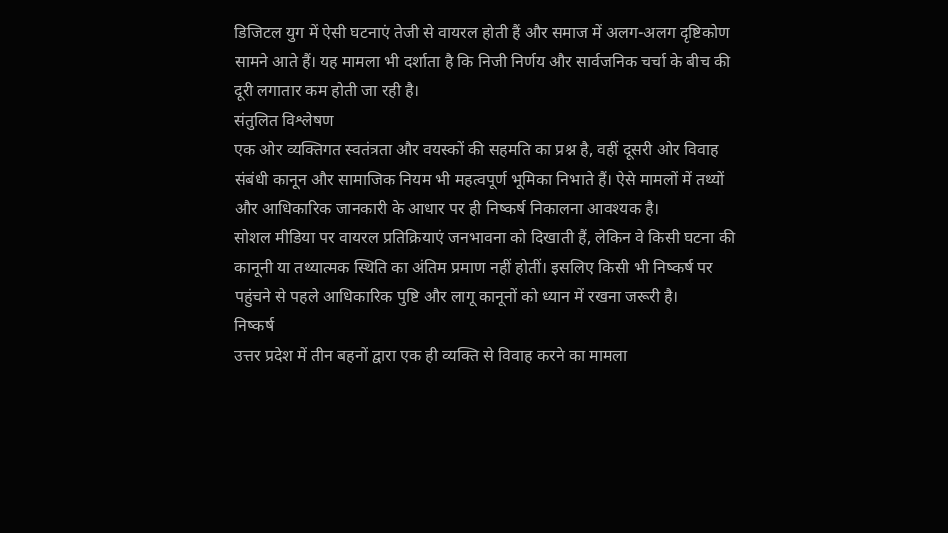डिजिटल युग में ऐसी घटनाएं तेजी से वायरल होती हैं और समाज में अलग-अलग दृष्टिकोण सामने आते हैं। यह मामला भी दर्शाता है कि निजी निर्णय और सार्वजनिक चर्चा के बीच की दूरी लगातार कम होती जा रही है।
संतुलित विश्लेषण
एक ओर व्यक्तिगत स्वतंत्रता और वयस्कों की सहमति का प्रश्न है, वहीं दूसरी ओर विवाह संबंधी कानून और सामाजिक नियम भी महत्वपूर्ण भूमिका निभाते हैं। ऐसे मामलों में तथ्यों और आधिकारिक जानकारी के आधार पर ही निष्कर्ष निकालना आवश्यक है।
सोशल मीडिया पर वायरल प्रतिक्रियाएं जनभावना को दिखाती हैं, लेकिन वे किसी घटना की कानूनी या तथ्यात्मक स्थिति का अंतिम प्रमाण नहीं होतीं। इसलिए किसी भी निष्कर्ष पर पहुंचने से पहले आधिकारिक पुष्टि और लागू कानूनों को ध्यान में रखना जरूरी है।
निष्कर्ष
उत्तर प्रदेश में तीन बहनों द्वारा एक ही व्यक्ति से विवाह करने का मामला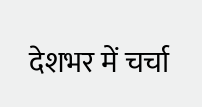देशभर में चर्चा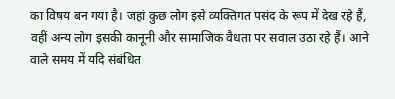का विषय बन गया है। जहां कुछ लोग इसे व्यक्तिगत पसंद के रूप में देख रहे हैं, वहीं अन्य लोग इसकी कानूनी और सामाजिक वैधता पर सवाल उठा रहे हैं। आने वाले समय में यदि संबंधित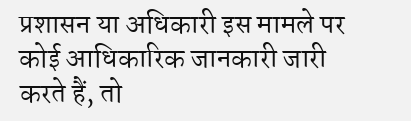प्रशासन या अधिकारी इस मामले पर कोई आधिकारिक जानकारी जारी करते हैं, तो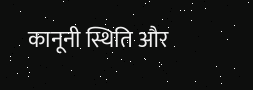कानूनी स्थिति और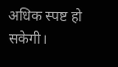अधिक स्पष्ट हो सकेगी।